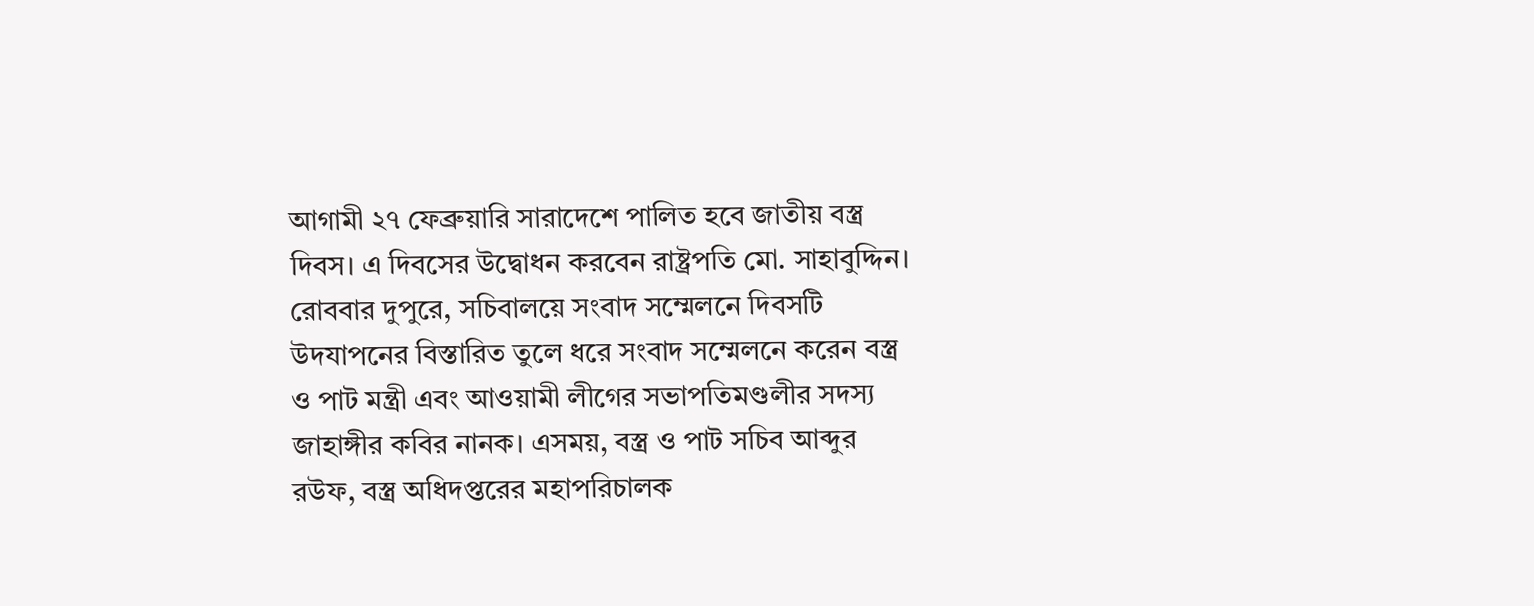আগামী ২৭ ফেব্রুয়ারি সারাদেশে পালিত হবে জাতীয় বস্ত্র দিবস। এ দিবসের উদ্বোধন করবেন রাষ্ট্রপতি মো. সাহাবুদ্দিন। রোববার দুপুরে, সচিবালয়ে সংবাদ সম্মেলনে দিবসটি উদযাপনের বিস্তারিত তুলে ধরে সংবাদ সম্মেলনে করেন বস্ত্র ও পাট মন্ত্রী এবং আওয়ামী লীগের সভাপতিমণ্ডলীর সদস্য জাহাঙ্গীর কবির নানক। এসময়, বস্ত্র ও পাট সচিব আব্দুর রউফ, বস্ত্র অধিদপ্তরের মহাপরিচালক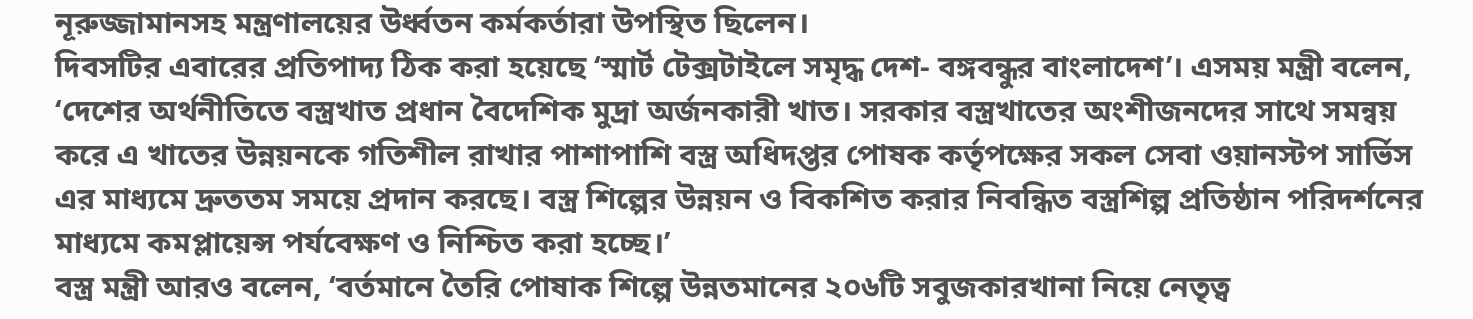নূরুজ্জামানসহ মন্ত্রণালয়ের উর্ধ্বতন কর্মকর্তারা উপস্থিত ছিলেন।
দিবসটির এবারের প্রতিপাদ্য ঠিক করা হয়েছে ‘স্মার্ট টেক্সটাইলে সমৃদ্ধ দেশ- বঙ্গবন্ধুর বাংলাদেশ’। এসময় মন্ত্রী বলেন, ‘দেশের অর্থনীতিতে বস্ত্রখাত প্রধান বৈদেশিক মুদ্রা অর্জনকারী খাত। সরকার বস্ত্রখাতের অংশীজনদের সাথে সমন্বয় করে এ খাতের উন্নয়নকে গতিশীল রাখার পাশাপাশি বস্ত্র অধিদপ্তর পোষক কর্তৃপক্ষের সকল সেবা ওয়ানস্টপ সার্ভিস এর মাধ্যমে দ্রুততম সময়ে প্রদান করছে। বস্ত্র শিল্পের উন্নয়ন ও বিকশিত করার নিবন্ধিত বস্ত্রশিল্প প্রতিষ্ঠান পরিদর্শনের মাধ্যমে কমপ্লায়েন্স পর্যবেক্ষণ ও নিশ্চিত করা হচ্ছে।’
বস্ত্র মন্ত্রী আরও বলেন, ‘বর্তমানে তৈরি পোষাক শিল্পে উন্নতমানের ২০৬টি সবুজকারখানা নিয়ে নেতৃত্ব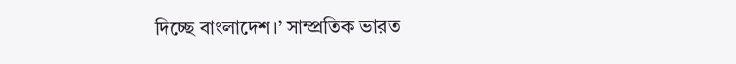দিচ্ছে বাংলাদেশ।’ সাম্প্রতিক ভারত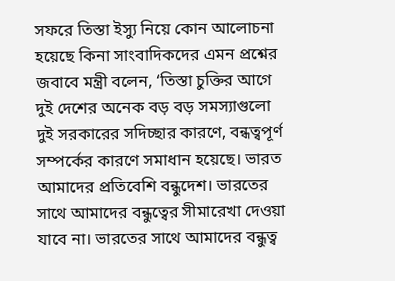সফরে তিস্তা ইস্যু নিয়ে কোন আলোচনা হয়েছে কিনা সাংবাদিকদের এমন প্রশ্নের জবাবে মন্ত্রী বলেন, ‘তিস্তা চুক্তির আগে দুই দেশের অনেক বড় বড় সমস্যাগুলো দুই সরকারের সদিচ্ছার কারণে, বন্ধত্বপূর্ণ সম্পর্কের কারণে সমাধান হয়েছে। ভারত আমাদের প্রতিবেশি বন্ধুদেশ। ভারতের সাথে আমাদের বন্ধুত্বের সীমারেখা দেওয়া যাবে না। ভারতের সাথে আমাদের বন্ধুত্ব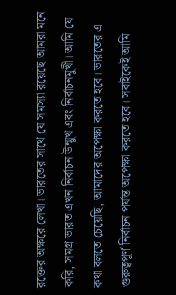রক্তের অক্ষরে লেখা। ভারতের সাথে যে সমস্যা রয়েছে আমরা মনে করি, সমগ্র ভারত এখন নির্বাচন উন্মুখ এবং নির্বাচনমুখী। আমি যে কথা বলতে চেয়েছি, আমাদের অপেক্ষা করতে হবে। ভারতের এ গুরুত্বপূর্ণ নির্বাচন পর্যন্ত অপেক্ষা করতে হবে। সবাইকেই আমি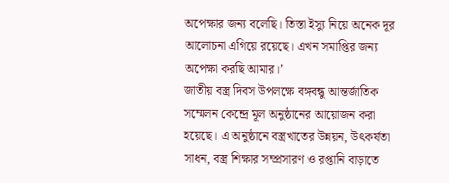অপেক্ষার জন্য বলেছি। তিস্তা ইস্যু নিয়ে অনেক দূর আলোচনা এগিয়ে রয়েছে। এখন সমাপ্তির জন্য অপেক্ষা করছি আমার।’
জাতীয় বস্ত্র দিবস উপলক্ষে বঙ্গবন্ধু আন্তর্জাতিক সম্মেলন কেন্দ্রে মূল অনুষ্ঠানের আয়োজন করা হয়েছে। এ অনুষ্ঠানে বস্ত্রখাতের উন্নয়ন, উৎকর্ষতা সাধন, বস্ত্র শিক্ষার সম্প্রসারণ ও রপ্তানি বাড়াতে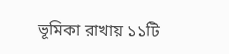ভূমিকা রাখায় ১১টি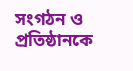সংগঠন ও প্রতিষ্ঠানকে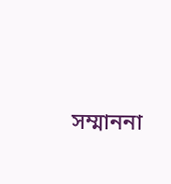সম্মাননা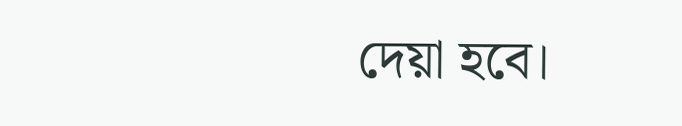দেয়া হবে।